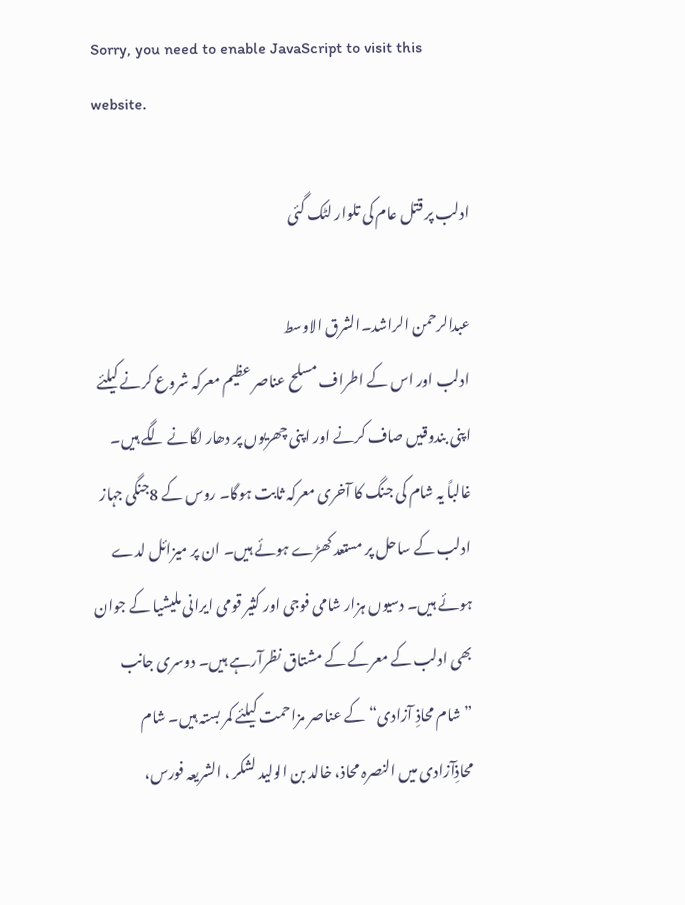Sorry, you need to enable JavaScript to visit this website.

ادلب پر قتل عام کی تلوار لٹک گئی

عبدالرحمن الراشد۔الشرق الاوسط
ادلب اور اس کے اطراف مسلح عناصر عظیم معرکہ شروع کرنے کیلئے اپنی بندوقیں صاف کرنے اور اپنی چھریوں پر دھار لگانے لگے ہیں۔ غالباً یہ شام کی جنگ کا آخری معرکہ ثابت ہوگا۔ روس کے 8جنگی جہاز ادلب کے ساحل پر مستعد کھڑے ہوئے ہیں۔ ان پر میزائل لدے ہوئے ہیں۔ دسیوں ہزار شامی فوجی اور کثیر قومی ایرانی ملیشیا کے جوان بھی ادلب کے معرکے کے مشتاق نظرآرہے ہیں۔ دوسری جانب ”شام محاذِ آزادی“ کے عناصر مزاحمت کیلئے کمر بستہ ہیں۔ شام محاذِآزادی میں النصرہ محاذ، خالد بن الولید لشکر ، الشریعہ فورس،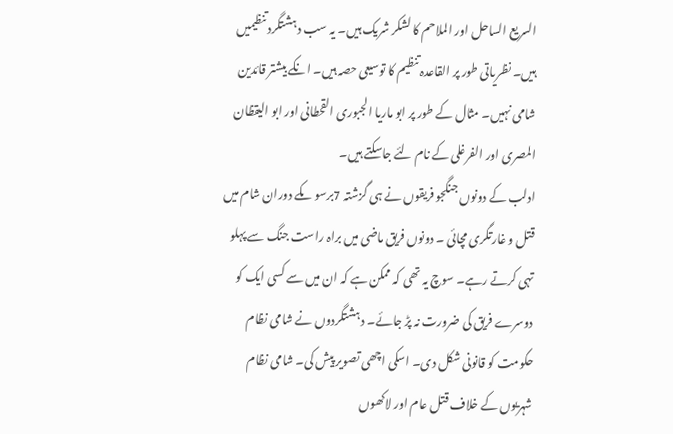السریع الساحل اور الملاحم کا لشکر شریک ہیں۔ یہ سب دہشتگرد تنظیمیں ہیں۔ نظریاتی طور پر القاعدہ تنظیم کا توسیعی حصہ ہیں۔ انکے بیشتر قائدین شامی نہیں۔ مثال کے طور پر ابو ماریا الجبوری القحطانی اور ابو الیقظان المصری اور الفرغلی کے نام لئے جاسکتے ہیں۔
ادلب کے دونوں جنگجو فریقوں نے ہی گزشتہ 7برسو ںکے دوران شام میں قتل و غارتگری مچائی ۔ دونوں فریق ماضی میں براہ راست جنگ سے پہلو تہی کرتے رہے۔ سوچ یہ تھی کہ ممکن ہے کہ ان میں سے کسی ایک کو دوسرے فریق کی ضرورت نہ پڑ جائے۔ دہشتگردوں نے شامی نظام حکومت کو قانونی شکل دی۔ اسکی اچھی تصویر پیش کی۔ شامی نظام شہریوں کے خلاف قتل عام اور لاکھوں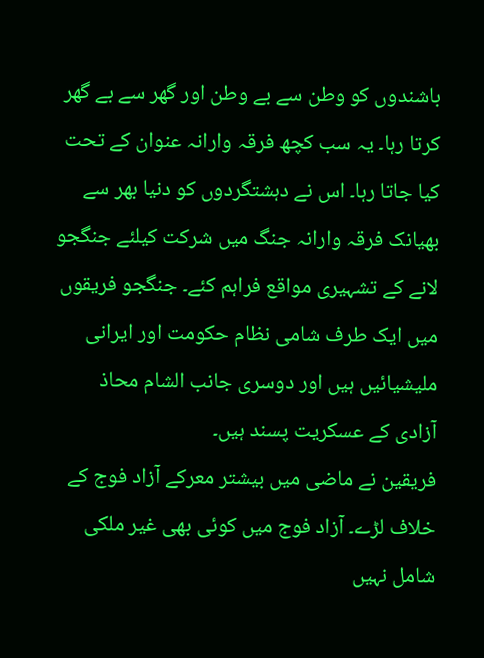باشندوں کو وطن سے بے وطن اور گھر سے بے گھر کرتا رہا۔ یہ سب کچھ فرقہ وارانہ عنوان کے تحت کیا جاتا رہا۔ اس نے دہشتگردوں کو دنیا بھر سے بھیانک فرقہ وارانہ جنگ میں شرکت کیلئے جنگجو لانے کے تشہیری مواقع فراہم کئے۔ جنگجو فریقوں میں ایک طرف شامی نظام حکومت اور ایرانی ملیشیائیں ہیں اور دوسری جانب الشام محاذ آزادی کے عسکریت پسند ہیں۔
فریقین نے ماضی میں بیشتر معرکے آزاد فوج کے خلاف لڑے۔ آزاد فوج میں کوئی بھی غیر ملکی شامل نہیں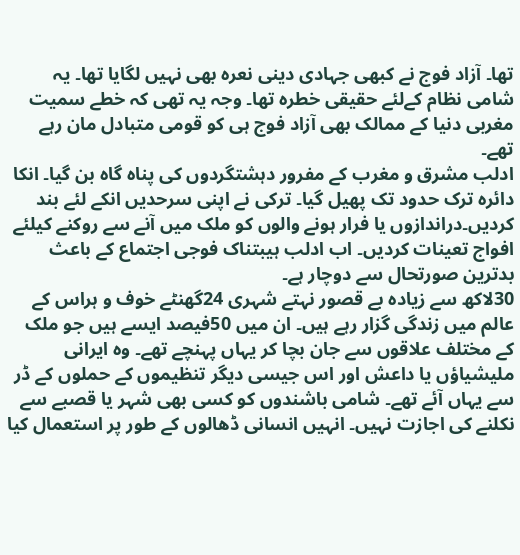تھا۔ آزاد فوج نے کبھی جہادی دینی نعرہ بھی نہیں لگایا تھا۔ یہ شامی نظام کےلئے حقیقی خطرہ تھا۔ وجہ یہ تھی کہ خطے سمیت مغربی دنیا کے ممالک بھی آزاد فوج ہی کو قومی متبادل مان رہے تھے۔
ادلب مشرق و مغرب کے مفرور دہشتگردوں کی پناہ گاہ بن گیا۔ انکا دائرہ ترک حدود تک پھیل گیا۔ ترکی نے اپنی سرحدیں انکے لئے بند کردیں۔دراندازوں یا فرار ہونے والوں کو ملک میں آنے سے روکنے کیلئے افواج تعینات کردیں۔ اب ادلب ہیبتناک فوجی اجتماع کے باعث بدترین صورتحال سے دوچار ہے۔
30لاکھ سے زیادہ بے قصور نہتے شہری 24گھنٹے خوف و ہراس کے عالم میں زندگی گزار رہے ہیں۔ ان میں 50فیصد ایسے ہیں جو ملک کے مختلف علاقوں سے جان بچا کر یہاں پہنچے تھے۔ وہ ایرانی ملیشیاؤں یا داعش اور اس جیسی دیگر تنظیموں کے حملوں کے ڈر سے یہاں آئے تھے۔ شامی باشندوں کو کسی بھی شہر یا قصبے سے نکلنے کی اجازت نہیں۔ انہیں انسانی ڈھالوں کے طور پر استعمال کیا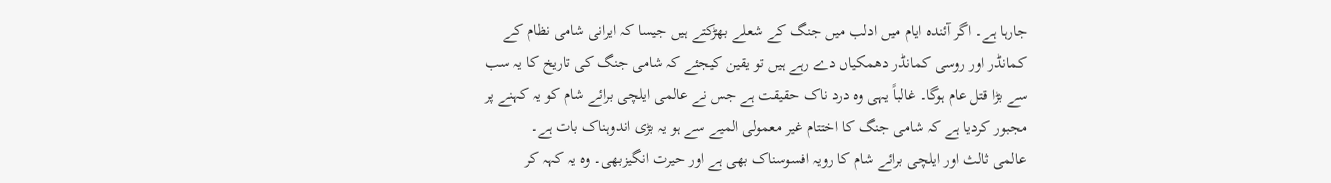جارہا ہے۔ اگر آئندہ ایام میں ادلب میں جنگ کے شعلے بھڑکتے ہیں جیسا کہ ایرانی شامی نظام کے کمانڈر اور روسی کمانڈر دھمکیاں دے رہے ہیں تو یقین کیجئے کہ شامی جنگ کی تاریخ کا یہ سب سے بڑا قتل عام ہوگا۔ غالباً یہی وہ درد ناک حقیقت ہے جس نے عالمی ایلچی برائے شام کو یہ کہنے پر مجبور کردیا ہے کہ شامی جنگ کا اختتام غیر معمولی المیے سے ہو یہ بڑی اندوہناک بات ہے۔
عالمی ثالث اور ایلچی برائے شام کا رویہ افسوسناک بھی ہے اور حیرت انگیزبھی۔ وہ یہ کہہ کر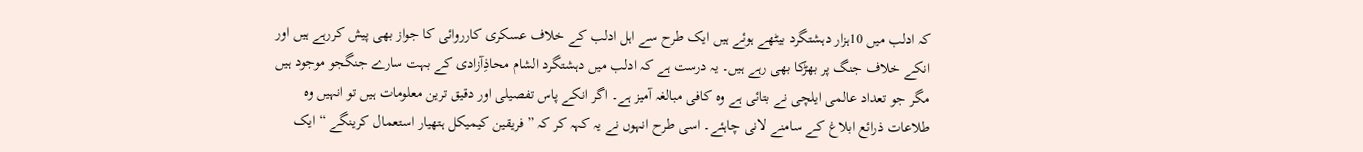کہ ادلب میں 10ہزار دہشتگرد بیٹھے ہوئے ہیں ایک طرح سے اہل ادلب کے خلاف عسکری کارروائی کا جواز بھی پیش کررہے ہیں اور انکے خلاف جنگ پر بھڑکا بھی رہے ہیں۔ یہ درست ہے کہ ادلب میں دہشتگرد الشام محاذِآزادی کے بہت سارے جنگجو موجود ہیں مگر جو تعداد عالمی ایلچی نے بتائی ہے وہ کافی مبالغہ آمیز ہے۔ اگر انکے پاس تفصیلی اور دقیق ترین معلومات ہیں تو انہیں وہ طلاعات ذرائع ابلاغ کے سامنے لانی چاہئے۔ اسی طرح انہوں نے یہ کہہ کر کہ ”فریقین کیمیکل ہتھیار استعمال کرینگے “ ایک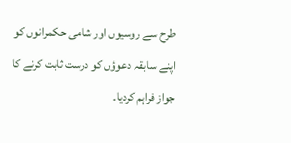طرح سے روسیوں اور شامی حکمرانوں کو اپنے سابقہ دعوؤں کو درست ثابت کرنے کا جواز فراہم کردیا۔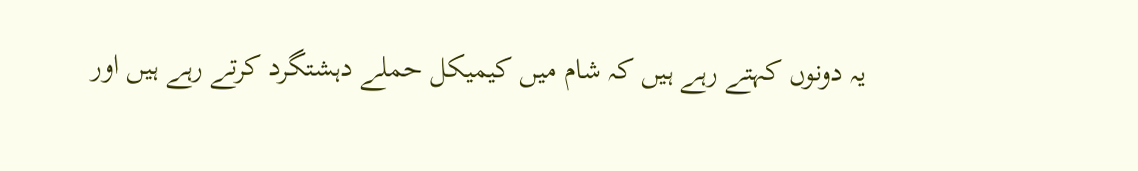یہ دونوں کہتے رہے ہیں کہ شام میں کیمیکل حملے دہشتگرد کرتے رہے ہیں اور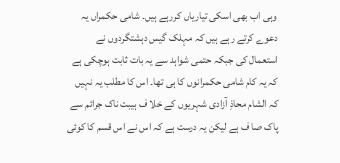وہی اب بھی اسکی تیاریاں کررہے ہیں۔ شامی حکمراں یہ دعوے کرتے رہے ہیں کہ مہلک گیس دہشتگردوں نے استعمال کی جبکہ حتمی شواہد سے یہ بات ثابت ہوچکی ہے کہ یہ کام شامی حکمرانوں کا ہی تھا۔ اس کا مطلب یہ نہیں کہ الشام محاذِ آزادی شہریوں کے خلا ف ہیبت ناک جرائم سے پاک صا ف ہے لیکن یہ درست ہے کہ اس نے اس قسم کا کوئی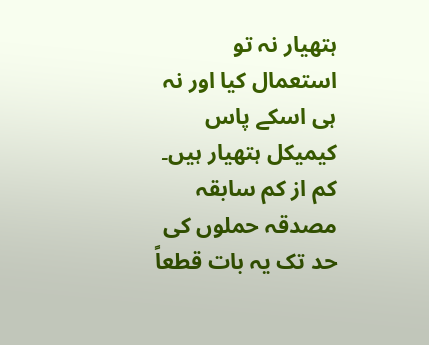ہتھیار نہ تو استعمال کیا اور نہ ہی اسکے پاس کیمیکل ہتھیار ہیں۔ کم از کم سابقہ مصدقہ حملوں کی حد تک یہ بات قطعاً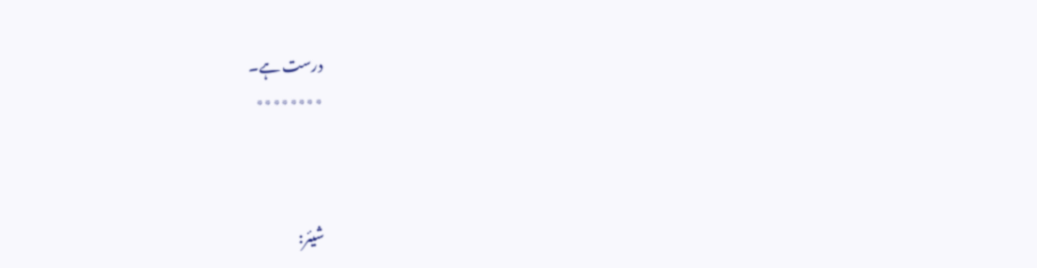درست ہے۔
٭٭٭٭٭٭٭٭



شیئر: